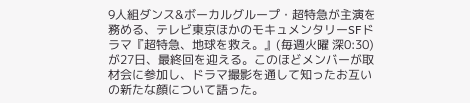9人組ダンス&ボーカルグループ・超特急が主演を務める、テレビ東京ほかのモキュメンタリーSFドラマ『超特急、地球を救え。』(毎週火曜 深0:30)が27日、最終回を迎える。このほどメンバーが取材会に参加し、ドラマ撮影を通して知ったお互いの新たな顔について語った。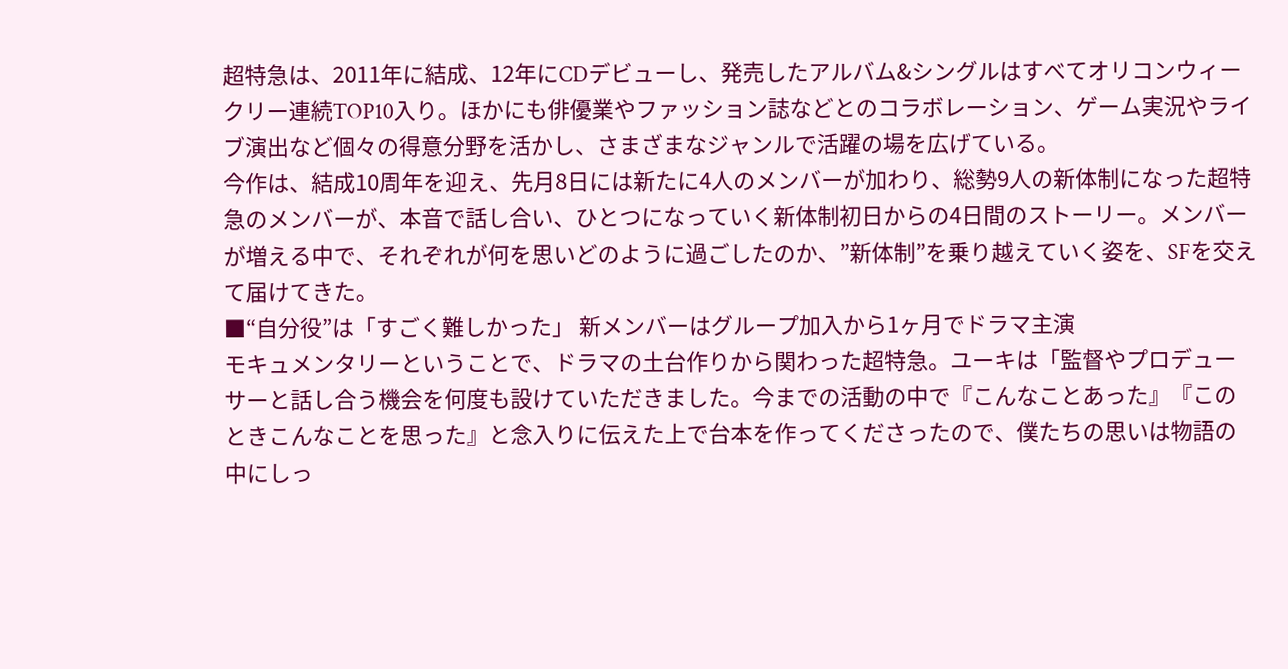超特急は、2011年に結成、12年にCDデビューし、発売したアルバム&シングルはすべてオリコンウィークリー連続TOP10入り。ほかにも俳優業やファッション誌などとのコラボレーション、ゲーム実況やライブ演出など個々の得意分野を活かし、さまざまなジャンルで活躍の場を広げている。
今作は、結成10周年を迎え、先月8日には新たに4人のメンバーが加わり、総勢9人の新体制になった超特急のメンバーが、本音で話し合い、ひとつになっていく新体制初日からの4日間のストーリー。メンバーが増える中で、それぞれが何を思いどのように過ごしたのか、”新体制”を乗り越えていく姿を、SFを交えて届けてきた。
■“自分役”は「すごく難しかった」 新メンバーはグループ加入から1ヶ月でドラマ主演
モキュメンタリーということで、ドラマの土台作りから関わった超特急。ユーキは「監督やプロデューサーと話し合う機会を何度も設けていただきました。今までの活動の中で『こんなことあった』『このときこんなことを思った』と念入りに伝えた上で台本を作ってくださったので、僕たちの思いは物語の中にしっ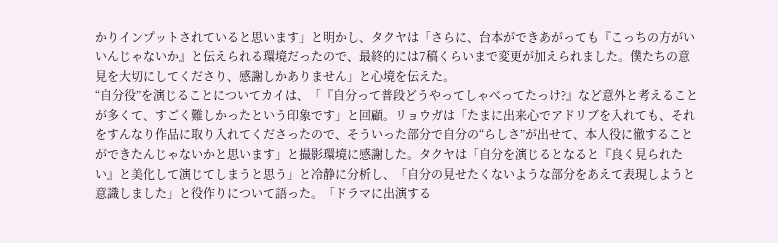かりインプットされていると思います」と明かし、タクヤは「さらに、台本ができあがっても『こっちの方がいいんじゃないか』と伝えられる環境だったので、最終的には7稿くらいまで変更が加えられました。僕たちの意見を大切にしてくださり、感謝しかありません」と心境を伝えた。
“自分役”を演じることについてカイは、「『自分って普段どうやってしゃべってたっけ?』など意外と考えることが多くて、すごく難しかったという印象です」と回顧。リョウガは「たまに出来心でアドリブを入れても、それをすんなり作品に取り入れてくださったので、そういった部分で自分の“らしさ”が出せて、本人役に徹することができたんじゃないかと思います」と撮影環境に感謝した。タクヤは「自分を演じるとなると『良く見られたい』と美化して演じてしまうと思う」と冷静に分析し、「自分の見せたくないような部分をあえて表現しようと意識しました」と役作りについて語った。「ドラマに出演する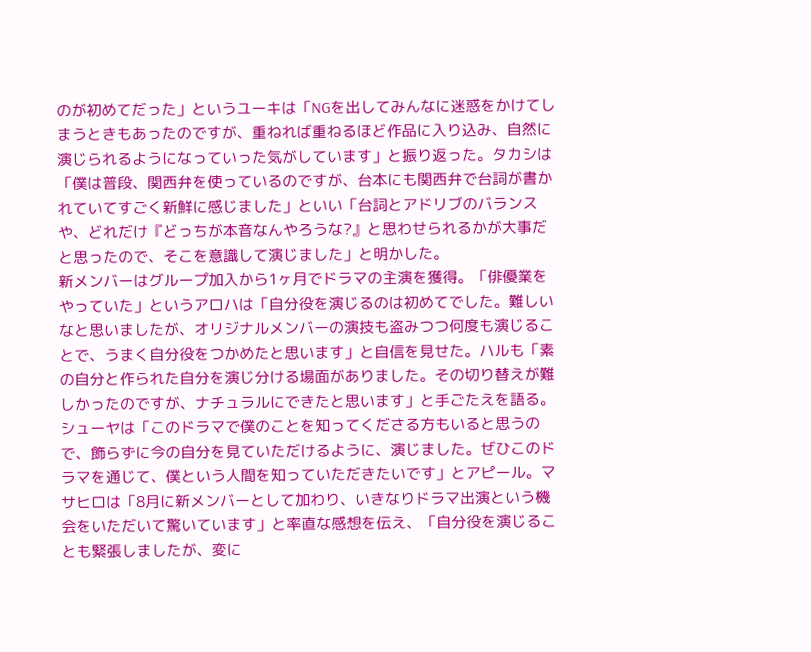のが初めてだった」というユーキは「NGを出してみんなに迷惑をかけてしまうときもあったのですが、重ねれば重ねるほど作品に入り込み、自然に演じられるようになっていった気がしています」と振り返った。タカシは「僕は普段、関西弁を使っているのですが、台本にも関西弁で台詞が書かれていてすごく新鮮に感じました」といい「台詞とアドリブのバランスや、どれだけ『どっちが本音なんやろうな?』と思わせられるかが大事だと思ったので、そこを意識して演じました」と明かした。
新メンバーはグループ加入から1ヶ月でドラマの主演を獲得。「俳優業をやっていた」というアロハは「自分役を演じるのは初めてでした。難しいなと思いましたが、オリジナルメンバーの演技も盗みつつ何度も演じることで、うまく自分役をつかめたと思います」と自信を見せた。ハルも「素の自分と作られた自分を演じ分ける場面がありました。その切り替えが難しかったのですが、ナチュラルにできたと思います」と手ごたえを語る。シューヤは「このドラマで僕のことを知ってくださる方もいると思うので、飾らずに今の自分を見ていただけるように、演じました。ぜひこのドラマを通じて、僕という人間を知っていただきたいです」とアピール。マサヒロは「8月に新メンバーとして加わり、いきなりドラマ出演という機会をいただいて驚いています」と率直な感想を伝え、「自分役を演じることも緊張しましたが、変に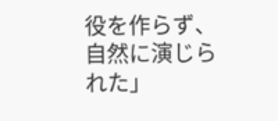役を作らず、自然に演じられた」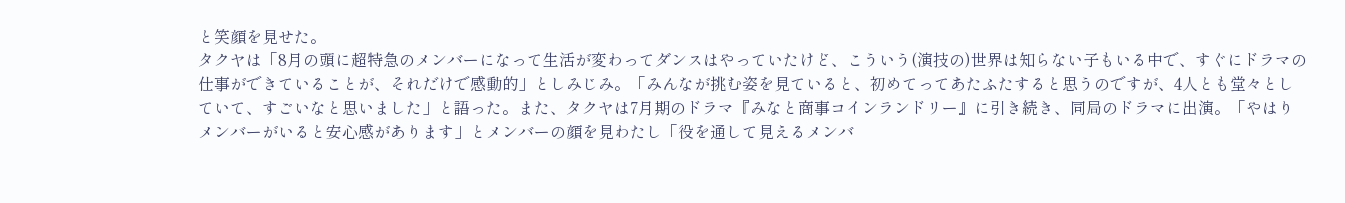と笑顔を見せた。
タクヤは「8月の頭に超特急のメンバーになって生活が変わってダンスはやっていたけど、こういう(演技の)世界は知らない子もいる中で、すぐにドラマの仕事ができていることが、それだけで感動的」としみじみ。「みんなが挑む姿を見ていると、初めてってあたふたすると思うのですが、4人とも堂々としていて、すごいなと思いました」と語った。また、タクヤは7月期のドラマ『みなと商事コインランドリー』に引き続き、同局のドラマに出演。「やはりメンバーがいると安心感があります」とメンバーの顔を見わたし「役を通して見えるメンバ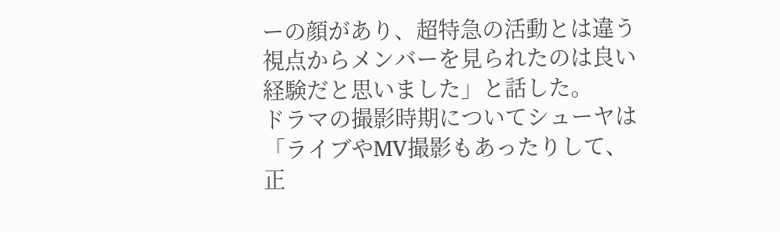ーの顔があり、超特急の活動とは違う視点からメンバーを見られたのは良い経験だと思いました」と話した。
ドラマの撮影時期についてシューヤは「ライブやMV撮影もあったりして、正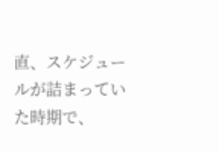直、スケジュールが詰まっていた時期で、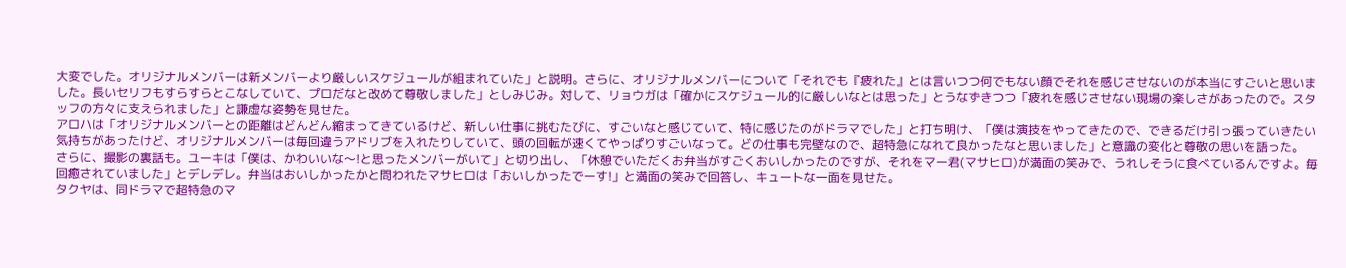大変でした。オリジナルメンバーは新メンバーより厳しいスケジュールが組まれていた」と説明。さらに、オリジナルメンバーについて「それでも『疲れた』とは言いつつ何でもない顔でそれを感じさせないのが本当にすごいと思いました。長いセリフもすらすらとこなしていて、プロだなと改めて尊敬しました」としみじみ。対して、リョウガは「確かにスケジュール的に厳しいなとは思った」とうなずきつつ「疲れを感じさせない現場の楽しさがあったので。スタッフの方々に支えられました」と謙虚な姿勢を見せた。
アロハは「オリジナルメンバーとの距離はどんどん縮まってきているけど、新しい仕事に挑むたびに、すごいなと感じていて、特に感じたのがドラマでした」と打ち明け、「僕は演技をやってきたので、できるだけ引っ張っていきたい気持ちがあったけど、オリジナルメンバーは毎回違うアドリブを入れたりしていて、頭の回転が速くてやっぱりすごいなって。どの仕事も完壁なので、超特急になれて良かったなと思いました」と意識の変化と尊敬の思いを語った。
さらに、撮影の裏話も。ユーキは「僕は、かわいいな〜!と思ったメンバーがいて」と切り出し、「休憩でいただくお弁当がすごくおいしかったのですが、それをマー君(マサヒロ)が満面の笑みで、うれしそうに食べているんですよ。毎回癒されていました」とデレデレ。弁当はおいしかったかと問われたマサヒロは「おいしかったでーす!」と満面の笑みで回答し、キュートな一面を見せた。
タクヤは、同ドラマで超特急のマ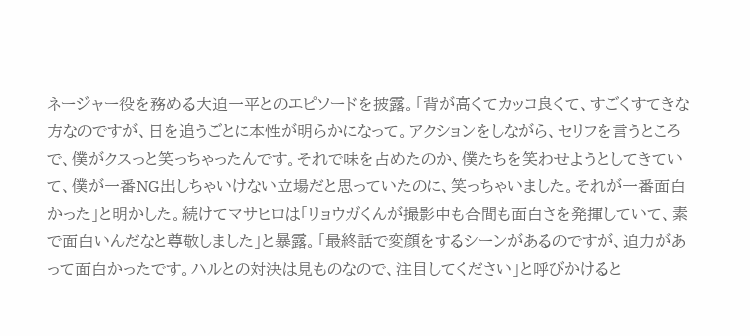ネージャー役を務める大迫一平とのエピソードを披露。「背が高くてカッコ良くて、すごくすてきな方なのですが、日を追うごとに本性が明らかになって。アクションをしながら、セリフを言うところで、僕がクスっと笑っちゃったんです。それで味を占めたのか、僕たちを笑わせようとしてきていて、僕が一番NG出しちゃいけない立場だと思っていたのに、笑っちゃいました。それが一番面白かった」と明かした。続けてマサヒロは「リョウガくんが撮影中も合間も面白さを発揮していて、素で面白いんだなと尊敬しました」と暴露。「最終話で変顔をするシーンがあるのですが、迫力があって面白かったです。ハルとの対決は見ものなので、注目してください」と呼びかけると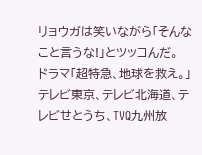リョウガは笑いながら「そんなこと言うな!」とツッコんだ。
ドラマ「超特急、地球を救え。」
テレビ東京、テレビ北海道、テレビせとうち、TVQ九州放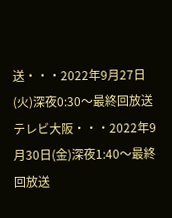送・・・2022年9月27日(火)深夜0:30〜最終回放送
テレビ大阪・・・2022年9月30日(金)深夜1:40〜最終回放送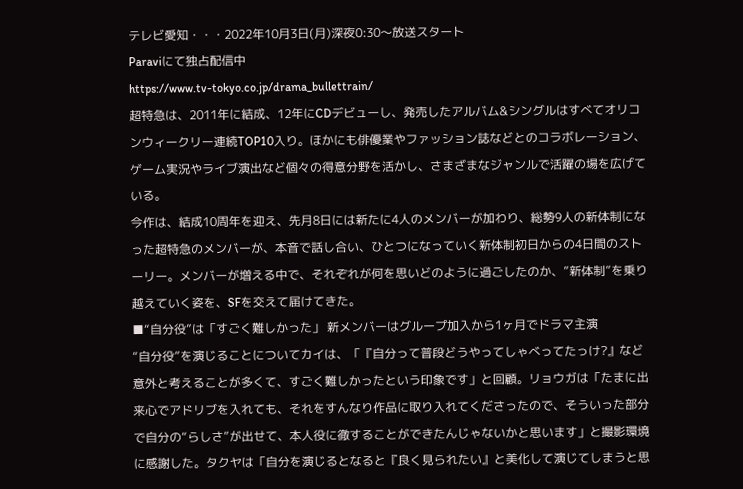テレビ愛知・・・2022年10月3日(月)深夜0:30〜放送スタート
Paraviにて独占配信中
https://www.tv-tokyo.co.jp/drama_bullettrain/
超特急は、2011年に結成、12年にCDデビューし、発売したアルバム&シングルはすべてオリコンウィークリー連続TOP10入り。ほかにも俳優業やファッション誌などとのコラボレーション、ゲーム実況やライブ演出など個々の得意分野を活かし、さまざまなジャンルで活躍の場を広げている。
今作は、結成10周年を迎え、先月8日には新たに4人のメンバーが加わり、総勢9人の新体制になった超特急のメンバーが、本音で話し合い、ひとつになっていく新体制初日からの4日間のストーリー。メンバーが増える中で、それぞれが何を思いどのように過ごしたのか、”新体制”を乗り越えていく姿を、SFを交えて届けてきた。
■“自分役”は「すごく難しかった」 新メンバーはグループ加入から1ヶ月でドラマ主演
“自分役”を演じることについてカイは、「『自分って普段どうやってしゃべってたっけ?』など意外と考えることが多くて、すごく難しかったという印象です」と回顧。リョウガは「たまに出来心でアドリブを入れても、それをすんなり作品に取り入れてくださったので、そういった部分で自分の“らしさ”が出せて、本人役に徹することができたんじゃないかと思います」と撮影環境に感謝した。タクヤは「自分を演じるとなると『良く見られたい』と美化して演じてしまうと思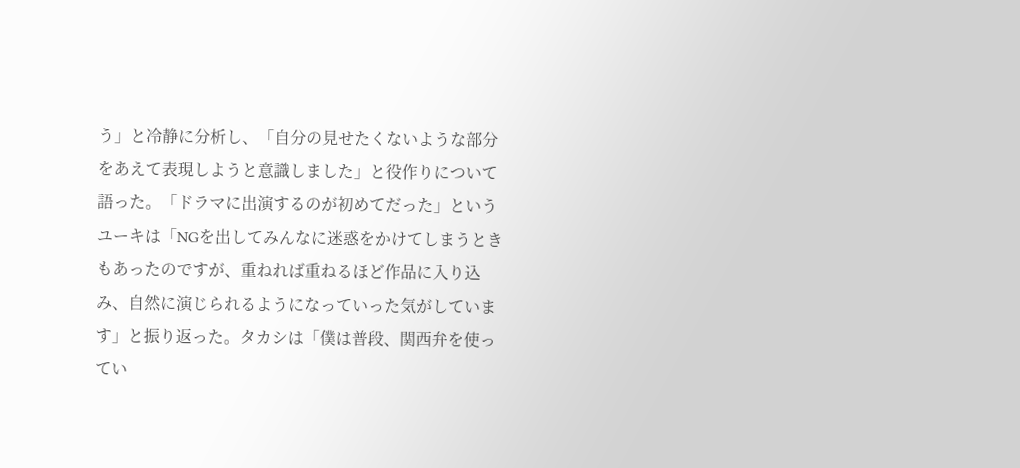う」と冷静に分析し、「自分の見せたくないような部分をあえて表現しようと意識しました」と役作りについて語った。「ドラマに出演するのが初めてだった」というユーキは「NGを出してみんなに迷惑をかけてしまうときもあったのですが、重ねれば重ねるほど作品に入り込み、自然に演じられるようになっていった気がしています」と振り返った。タカシは「僕は普段、関西弁を使ってい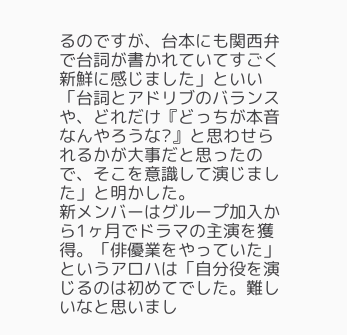るのですが、台本にも関西弁で台詞が書かれていてすごく新鮮に感じました」といい「台詞とアドリブのバランスや、どれだけ『どっちが本音なんやろうな?』と思わせられるかが大事だと思ったので、そこを意識して演じました」と明かした。
新メンバーはグループ加入から1ヶ月でドラマの主演を獲得。「俳優業をやっていた」というアロハは「自分役を演じるのは初めてでした。難しいなと思いまし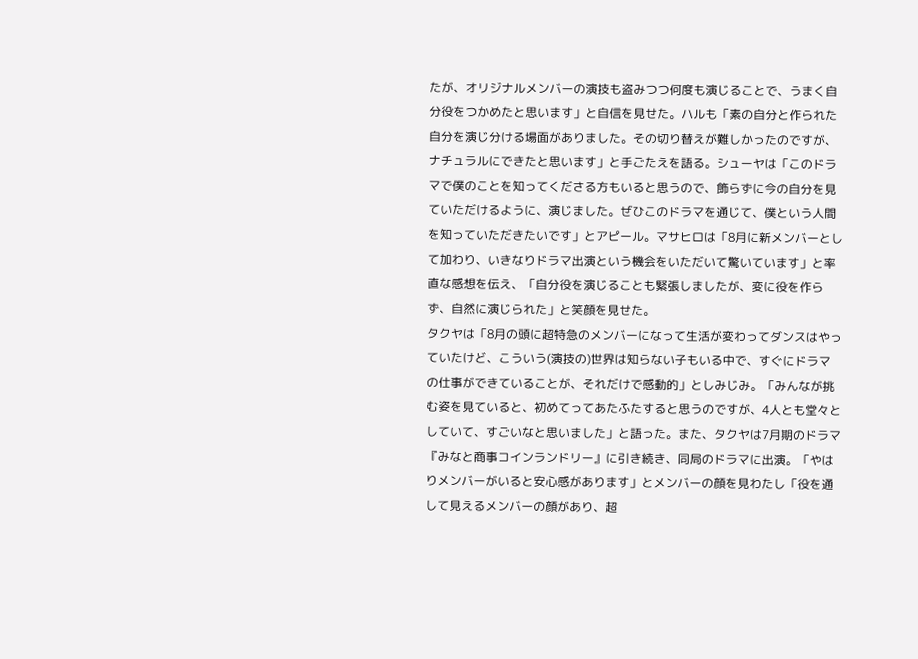たが、オリジナルメンバーの演技も盗みつつ何度も演じることで、うまく自分役をつかめたと思います」と自信を見せた。ハルも「素の自分と作られた自分を演じ分ける場面がありました。その切り替えが難しかったのですが、ナチュラルにできたと思います」と手ごたえを語る。シューヤは「このドラマで僕のことを知ってくださる方もいると思うので、飾らずに今の自分を見ていただけるように、演じました。ぜひこのドラマを通じて、僕という人間を知っていただきたいです」とアピール。マサヒロは「8月に新メンバーとして加わり、いきなりドラマ出演という機会をいただいて驚いています」と率直な感想を伝え、「自分役を演じることも緊張しましたが、変に役を作らず、自然に演じられた」と笑顔を見せた。
タクヤは「8月の頭に超特急のメンバーになって生活が変わってダンスはやっていたけど、こういう(演技の)世界は知らない子もいる中で、すぐにドラマの仕事ができていることが、それだけで感動的」としみじみ。「みんなが挑む姿を見ていると、初めてってあたふたすると思うのですが、4人とも堂々としていて、すごいなと思いました」と語った。また、タクヤは7月期のドラマ『みなと商事コインランドリー』に引き続き、同局のドラマに出演。「やはりメンバーがいると安心感があります」とメンバーの顔を見わたし「役を通して見えるメンバーの顔があり、超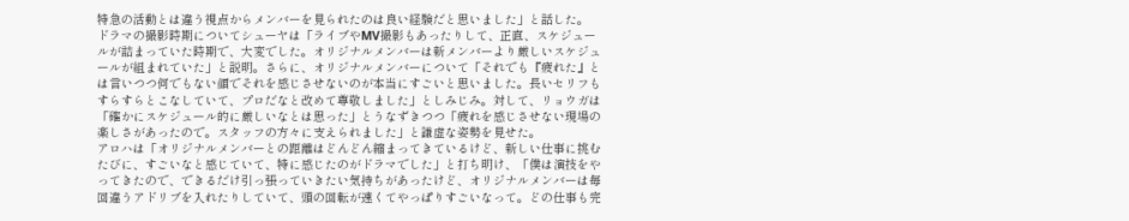特急の活動とは違う視点からメンバーを見られたのは良い経験だと思いました」と話した。
ドラマの撮影時期についてシューヤは「ライブやMV撮影もあったりして、正直、スケジュールが詰まっていた時期で、大変でした。オリジナルメンバーは新メンバーより厳しいスケジュールが組まれていた」と説明。さらに、オリジナルメンバーについて「それでも『疲れた』とは言いつつ何でもない顔でそれを感じさせないのが本当にすごいと思いました。長いセリフもすらすらとこなしていて、プロだなと改めて尊敬しました」としみじみ。対して、リョウガは「確かにスケジュール的に厳しいなとは思った」とうなずきつつ「疲れを感じさせない現場の楽しさがあったので。スタッフの方々に支えられました」と謙虚な姿勢を見せた。
アロハは「オリジナルメンバーとの距離はどんどん縮まってきているけど、新しい仕事に挑むたびに、すごいなと感じていて、特に感じたのがドラマでした」と打ち明け、「僕は演技をやってきたので、できるだけ引っ張っていきたい気持ちがあったけど、オリジナルメンバーは毎回違うアドリブを入れたりしていて、頭の回転が速くてやっぱりすごいなって。どの仕事も完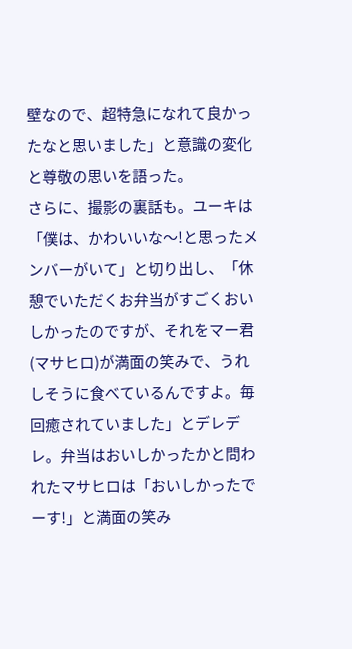壁なので、超特急になれて良かったなと思いました」と意識の変化と尊敬の思いを語った。
さらに、撮影の裏話も。ユーキは「僕は、かわいいな〜!と思ったメンバーがいて」と切り出し、「休憩でいただくお弁当がすごくおいしかったのですが、それをマー君(マサヒロ)が満面の笑みで、うれしそうに食べているんですよ。毎回癒されていました」とデレデレ。弁当はおいしかったかと問われたマサヒロは「おいしかったでーす!」と満面の笑み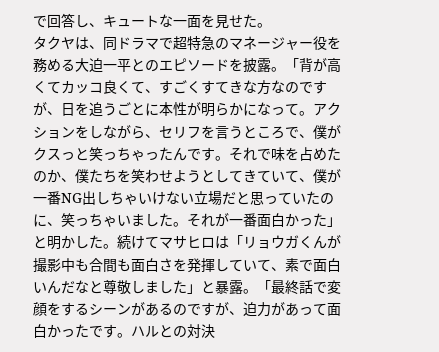で回答し、キュートな一面を見せた。
タクヤは、同ドラマで超特急のマネージャー役を務める大迫一平とのエピソードを披露。「背が高くてカッコ良くて、すごくすてきな方なのですが、日を追うごとに本性が明らかになって。アクションをしながら、セリフを言うところで、僕がクスっと笑っちゃったんです。それで味を占めたのか、僕たちを笑わせようとしてきていて、僕が一番NG出しちゃいけない立場だと思っていたのに、笑っちゃいました。それが一番面白かった」と明かした。続けてマサヒロは「リョウガくんが撮影中も合間も面白さを発揮していて、素で面白いんだなと尊敬しました」と暴露。「最終話で変顔をするシーンがあるのですが、迫力があって面白かったです。ハルとの対決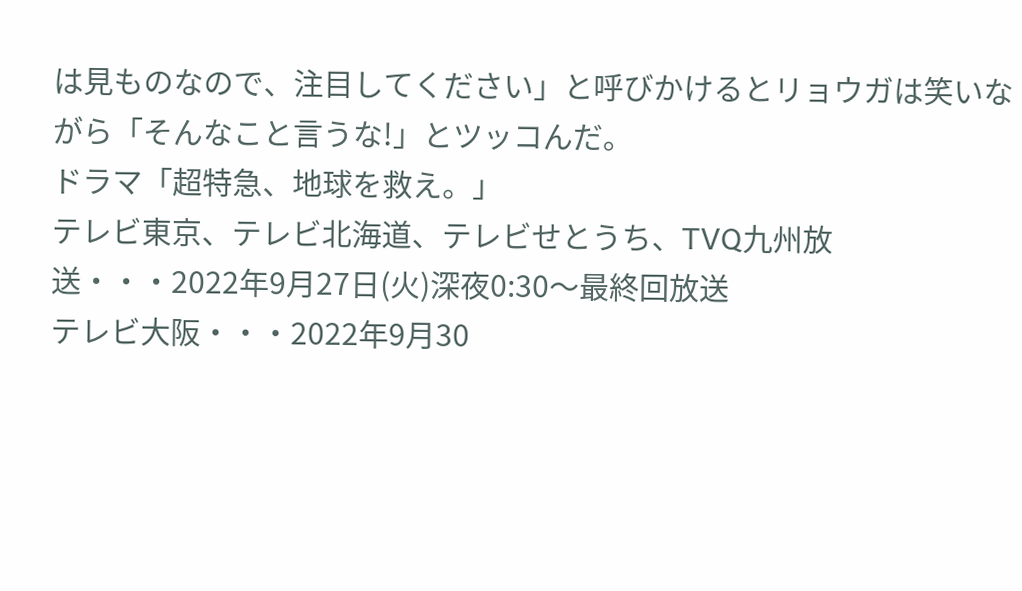は見ものなので、注目してください」と呼びかけるとリョウガは笑いながら「そんなこと言うな!」とツッコんだ。
ドラマ「超特急、地球を救え。」
テレビ東京、テレビ北海道、テレビせとうち、TVQ九州放送・・・2022年9月27日(火)深夜0:30〜最終回放送
テレビ大阪・・・2022年9月30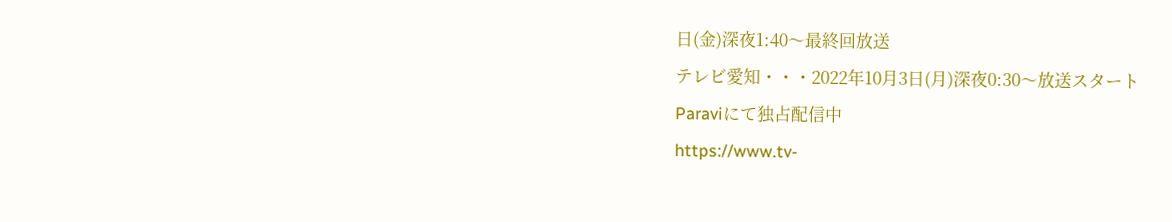日(金)深夜1:40〜最終回放送
テレビ愛知・・・2022年10月3日(月)深夜0:30〜放送スタート
Paraviにて独占配信中
https://www.tv-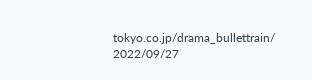tokyo.co.jp/drama_bullettrain/
2022/09/27